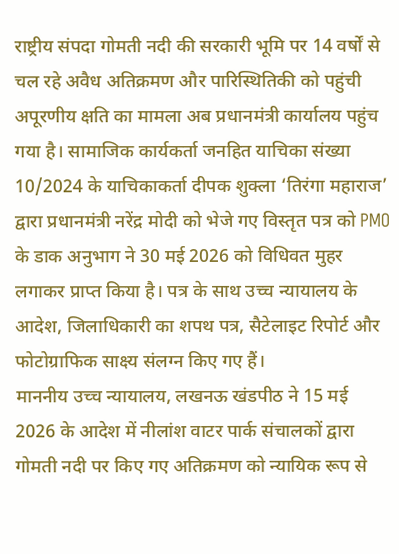राष्ट्रीय संपदा गोमती नदी की सरकारी भूमि पर 14 वर्षों से चल रहे अवैध अतिक्रमण और पारिस्थितिकी को पहुंची अपूरणीय क्षति का मामला अब प्रधानमंत्री कार्यालय पहुंच गया है। सामाजिक कार्यकर्ता जनहित याचिका संख्या 10/2024 के याचिकाकर्ता दीपक शुक्ला ‘तिरंगा महाराज’ द्वारा प्रधानमंत्री नरेंद्र मोदी को भेजे गए विस्तृत पत्र को PMO के डाक अनुभाग ने 30 मई 2026 को विधिवत मुहर लगाकर प्राप्त किया है। पत्र के साथ उच्च न्यायालय के आदेश, जिलाधिकारी का शपथ पत्र, सैटेलाइट रिपोर्ट और फोटोग्राफिक साक्ष्य संलग्न किए गए हैं।
माननीय उच्च न्यायालय, लखनऊ खंडपीठ ने 15 मई 2026 के आदेश में नीलांश वाटर पार्क संचालकों द्वारा गोमती नदी पर किए गए अतिक्रमण को न्यायिक रूप से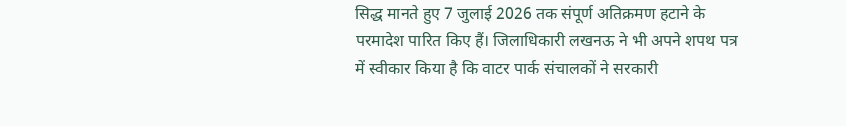सिद्ध मानते हुए 7 जुलाई 2026 तक संपूर्ण अतिक्रमण हटाने के परमादेश पारित किए हैं। जिलाधिकारी लखनऊ ने भी अपने शपथ पत्र में स्वीकार किया है कि वाटर पार्क संचालकों ने सरकारी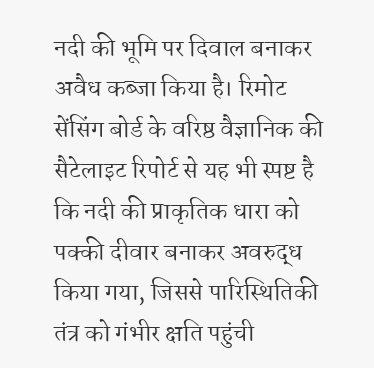नदी की भूमि पर दिवाल बनाकर अवैध कब्जा किया है। रिमोट सेंसिंग बोर्ड के वरिष्ठ वैज्ञानिक की सैटेलाइट रिपोर्ट से यह भी स्पष्ट है कि नदी की प्राकृतिक धारा को पक्की दीवार बनाकर अवरुद्ध किया गया, जिससे पारिस्थितिकी तंत्र को गंभीर क्षति पहुंची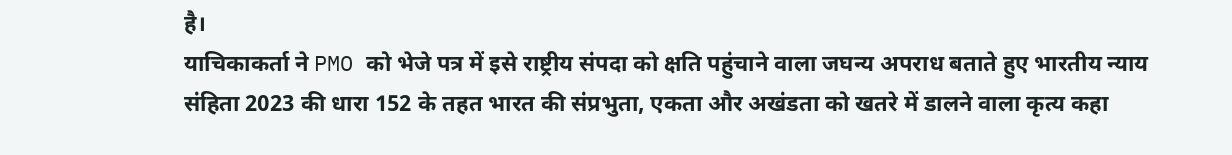है।
याचिकाकर्ता ने PMO को भेजे पत्र में इसे राष्ट्रीय संपदा को क्षति पहुंचाने वाला जघन्य अपराध बताते हुए भारतीय न्याय संहिता 2023 की धारा 152 के तहत भारत की संप्रभुता, एकता और अखंडता को खतरे में डालने वाला कृत्य कहा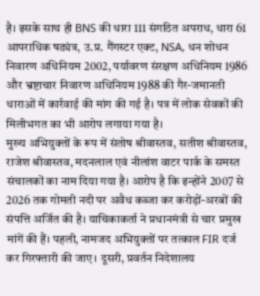है। इसके साथ ही BNS की धारा 111 संगठित अपराध, धारा 61 आपराधिक षड्यंत्र, उ.प्र. गैंगस्टर एक्ट, NSA, धन शोधन निवारण अधिनियम 2002, पर्यावरण संरक्षण अधिनियम 1986 और भ्रष्टाचार निवारण अधिनियम 1988 की गैर-जमानती धाराओं में कार्रवाई की मांग की गई है। पत्र में लोक सेवकों की मिलीभगत का भी आरोप लगाया गया है।
मुख्य अभियुक्तों के रूप में संतोष श्रीवास्तव, सतीश श्रीवास्तव, राजेश श्रीवास्तव, मदनलाल एवं नीलांश वाटर पार्क के समस्त संचालकों का नाम दिया गया है। आरोप है कि इन्होंने 2007 से 2026 तक गोमती नदी पर अवैध कब्जा कर करोड़ों-अरबों की संपत्ति अर्जित की है। याचिकाकर्ता ने प्रधानमंत्री से चार प्रमुख मांगें की हैं। पहली, नामजद अभियुक्तों पर तत्काल FIR दर्ज कर गिरफ्तारी की जाए। दूसरी, प्रवर्तन निदेशालय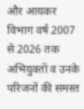और आयकर विभाग वर्ष 2007 से 2026 तक अभियुक्तों व उनके परिजनों की समस्त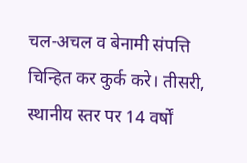चल-अचल व बेनामी संपत्ति चिन्हित कर कुर्क करे। तीसरी, स्थानीय स्तर पर 14 वर्षों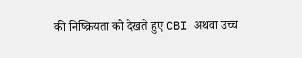की निष्क्रियता को देखते हुए CBI अथवा उच्च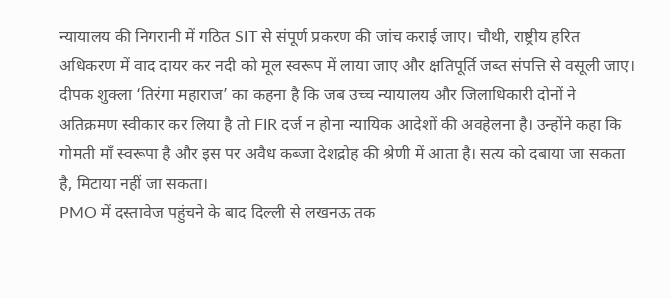न्यायालय की निगरानी में गठित SIT से संपूर्ण प्रकरण की जांच कराई जाए। चौथी, राष्ट्रीय हरित अधिकरण में वाद दायर कर नदी को मूल स्वरूप में लाया जाए और क्षतिपूर्ति जब्त संपत्ति से वसूली जाए।
दीपक शुक्ला ‘तिरंगा महाराज’ का कहना है कि जब उच्च न्यायालय और जिलाधिकारी दोनों ने अतिक्रमण स्वीकार कर लिया है तो FIR दर्ज न होना न्यायिक आदेशों की अवहेलना है। उन्होंने कहा कि गोमती माँ स्वरूपा है और इस पर अवैध कब्जा देशद्रोह की श्रेणी में आता है। सत्य को दबाया जा सकता है, मिटाया नहीं जा सकता।
PMO में दस्तावेज पहुंचने के बाद दिल्ली से लखनऊ तक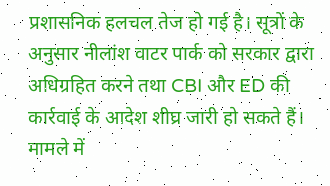प्रशासनिक हलचल तेज हो गई है। सूत्रों के अनुसार नीलांश वाटर पार्क को सरकार द्वारा अधिग्रहित करने तथा CBI और ED की कार्रवाई के आदेश शीघ्र जारी हो सकते हैं। मामले में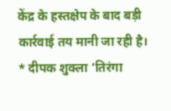केंद्र के हस्तक्षेप के बाद बड़ी कार्रवाई तय मानी जा रही है।
* दीपक शुक्ला ‘तिरंगा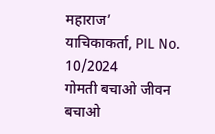महाराज’
याचिकाकर्ता, PIL No. 10/2024
गोमती बचाओ जीवन बचाओ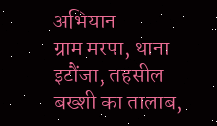अभियान
ग्राम मरपा, थाना इटौंजा, तहसील बख्शी का तालाब,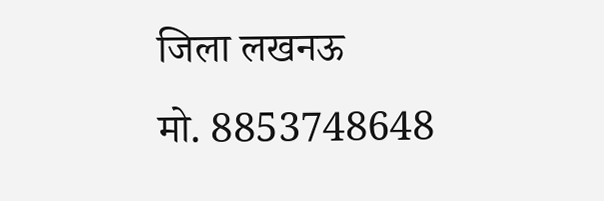जिला लखनऊ
मो. 8853748648